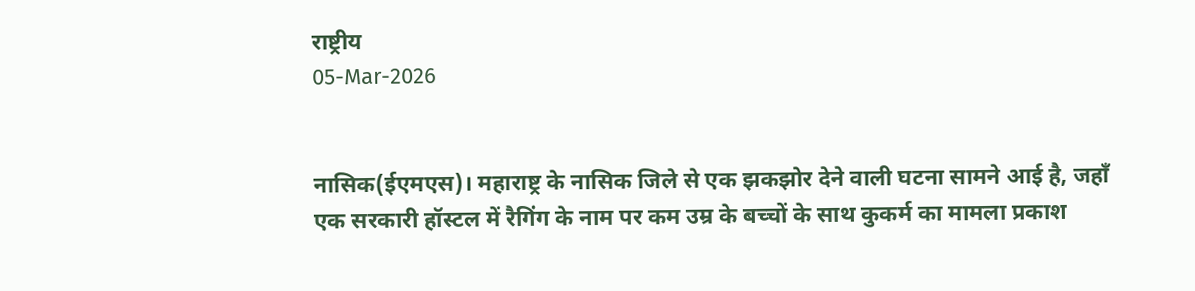राष्ट्रीय
05-Mar-2026


नासिक(ईएमएस)। महाराष्ट्र के नासिक जिले से एक झकझोर देने वाली घटना सामने आई है, जहाँ एक सरकारी हॉस्टल में रैगिंग के नाम पर कम उम्र के बच्चों के साथ कुकर्म का मामला प्रकाश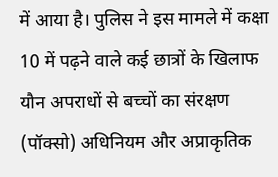में आया है। पुलिस ने इस मामले में कक्षा 10 में पढ़ने वाले कई छात्रों के खिलाफ यौन अपराधों से बच्चों का संरक्षण (पॉक्सो) अधिनियम और अप्राकृतिक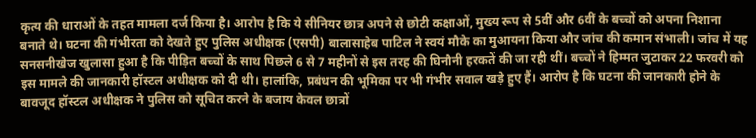कृत्य की धाराओं के तहत मामला दर्ज किया है। आरोप है कि ये सीनियर छात्र अपने से छोटी कक्षाओं, मुख्य रूप से 5वीं और 6वीं के बच्चों को अपना निशाना बनाते थे। घटना की गंभीरता को देखते हुए पुलिस अधीक्षक (एसपी) बालासाहेब पाटिल ने स्वयं मौके का मुआयना किया और जांच की कमान संभाली। जांच में यह सनसनीखेज खुलासा हुआ है कि पीड़ित बच्चों के साथ पिछले 6 से 7 महीनों से इस तरह की घिनौनी हरकतें की जा रही थीं। बच्चों ने हिम्मत जुटाकर 22 फरवरी को इस मामले की जानकारी हॉस्टल अधीक्षक को दी थी। हालांकि, प्रबंधन की भूमिका पर भी गंभीर सवाल खड़े हुए हैं। आरोप है कि घटना की जानकारी होने के बावजूद हॉस्टल अधीक्षक ने पुलिस को सूचित करने के बजाय केवल छात्रों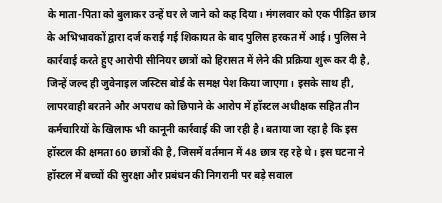के माता-पिता को बुलाकर उन्हें घर ले जाने को कह दिया। मंगलवार को एक पीड़ित छात्र के अभिभावकों द्वारा दर्ज कराई गई शिकायत के बाद पुलिस हरकत में आई। पुलिस ने कार्रवाई करते हुए आरोपी सीनियर छात्रों को हिरासत में लेने की प्रक्रिया शुरू कर दी है, जिन्हें जल्द ही जुवेनाइल जस्टिस बोर्ड के समक्ष पेश किया जाएगा। इसके साथ ही, लापरवाही बरतने और अपराध को छिपाने के आरोप में हॉस्टल अधीक्षक सहित तीन कर्मचारियों के खिलाफ भी कानूनी कार्रवाई की जा रही है। बताया जा रहा है कि इस हॉस्टल की क्षमता 60 छात्रों की है, जिसमें वर्तमान में 48 छात्र रह रहे थे। इस घटना ने हॉस्टल में बच्चों की सुरक्षा और प्रबंधन की निगरानी पर बड़े सवाल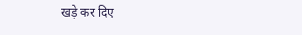खड़े कर दिए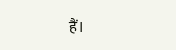हैं।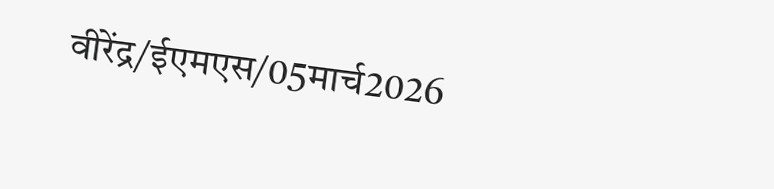वीरेंद्र/ईएमएस/05मार्च2026